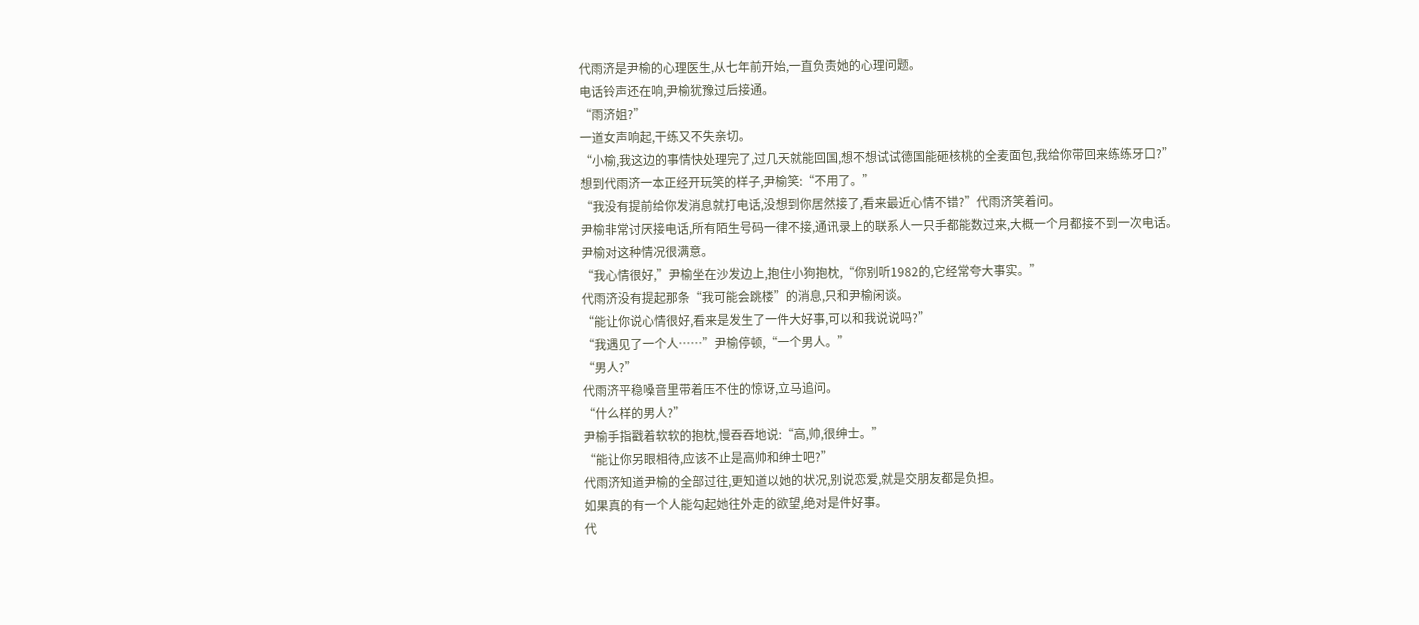代雨济是尹榆的心理医生,从七年前开始,一直负责她的心理问题。
电话铃声还在响,尹榆犹豫过后接通。
“雨济姐?”
一道女声响起,干练又不失亲切。
“小榆,我这边的事情快处理完了,过几天就能回国,想不想试试德国能砸核桃的全麦面包,我给你带回来练练牙口?”
想到代雨济一本正经开玩笑的样子,尹榆笑:“不用了。”
“我没有提前给你发消息就打电话,没想到你居然接了,看来最近心情不错?”代雨济笑着问。
尹榆非常讨厌接电话,所有陌生号码一律不接,通讯录上的联系人一只手都能数过来,大概一个月都接不到一次电话。
尹榆对这种情况很满意。
“我心情很好,”尹榆坐在沙发边上,抱住小狗抱枕,“你别听1982的,它经常夸大事实。”
代雨济没有提起那条“我可能会跳楼”的消息,只和尹榆闲谈。
“能让你说心情很好,看来是发生了一件大好事,可以和我说说吗?”
“我遇见了一个人……”尹榆停顿,“一个男人。”
“男人?”
代雨济平稳嗓音里带着压不住的惊讶,立马追问。
“什么样的男人?”
尹榆手指戳着软软的抱枕,慢吞吞地说:“高,帅,很绅士。”
“能让你另眼相待,应该不止是高帅和绅士吧?”
代雨济知道尹榆的全部过往,更知道以她的状况,别说恋爱,就是交朋友都是负担。
如果真的有一个人能勾起她往外走的欲望,绝对是件好事。
代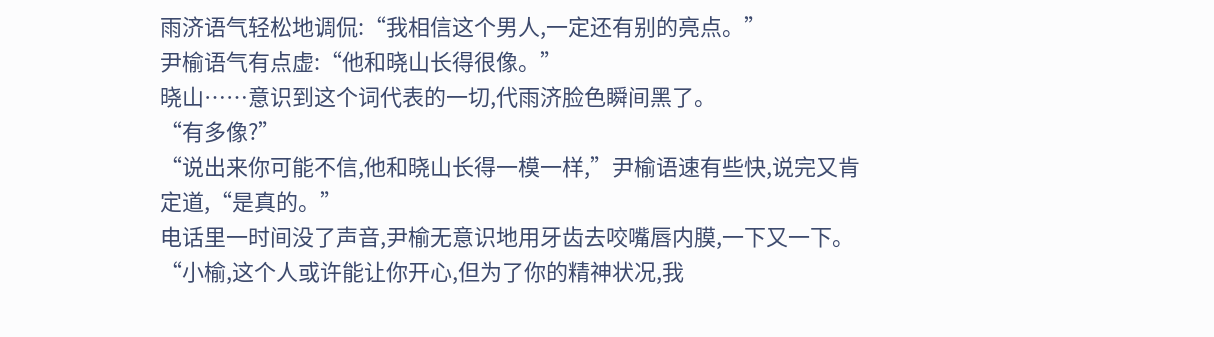雨济语气轻松地调侃:“我相信这个男人,一定还有别的亮点。”
尹榆语气有点虚:“他和晓山长得很像。”
晓山……意识到这个词代表的一切,代雨济脸色瞬间黑了。
“有多像?”
“说出来你可能不信,他和晓山长得一模一样,”尹榆语速有些快,说完又肯定道,“是真的。”
电话里一时间没了声音,尹榆无意识地用牙齿去咬嘴唇内膜,一下又一下。
“小榆,这个人或许能让你开心,但为了你的精神状况,我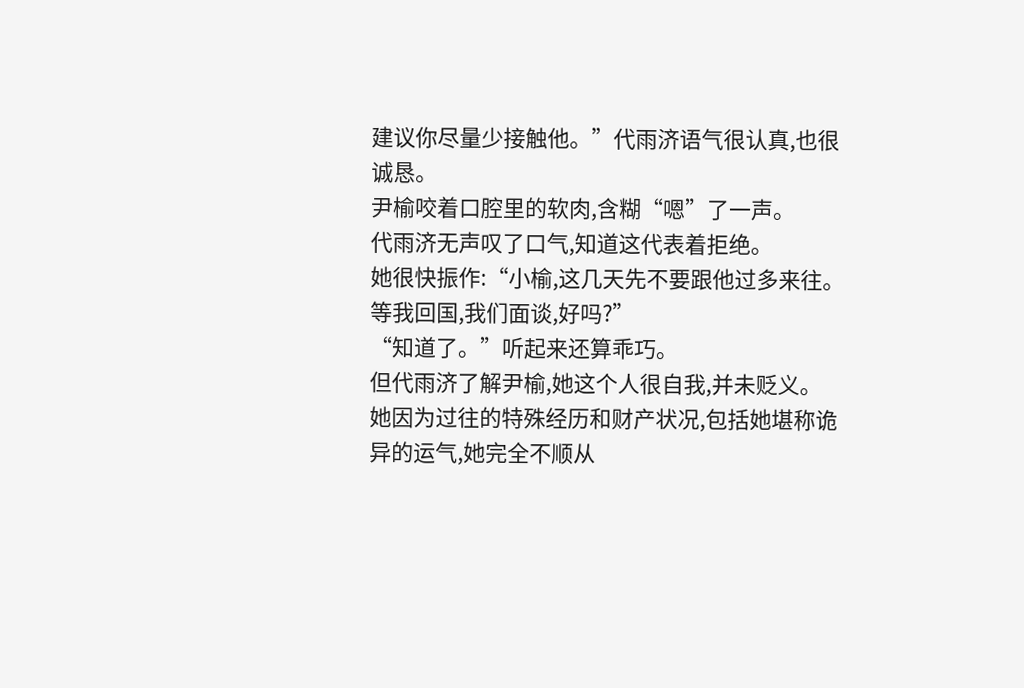建议你尽量少接触他。”代雨济语气很认真,也很诚恳。
尹榆咬着口腔里的软肉,含糊“嗯”了一声。
代雨济无声叹了口气,知道这代表着拒绝。
她很快振作:“小榆,这几天先不要跟他过多来往。等我回国,我们面谈,好吗?”
“知道了。”听起来还算乖巧。
但代雨济了解尹榆,她这个人很自我,并未贬义。
她因为过往的特殊经历和财产状况,包括她堪称诡异的运气,她完全不顺从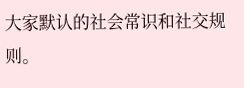大家默认的社会常识和社交规则。